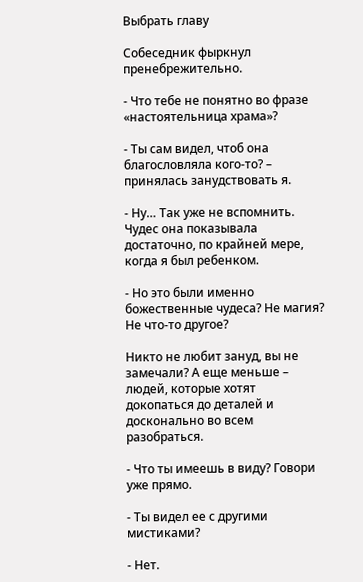Выбрать главу

Собеседник фыркнул пренебрежительно.

- Что тебе не понятно во фразе «настоятельница храма»?

- Ты сам видел, чтоб она благословляла кого-то? – принялась занудствовать я.

- Ну… Так уже не вспомнить. Чудес она показывала достаточно, по крайней мере, когда я был ребенком.

- Но это были именно божественные чудеса? Не магия? Не что-то другое?

Никто не любит зануд, вы не замечали? А еще меньше – людей, которые хотят докопаться до деталей и досконально во всем разобраться.

- Что ты имеешь в виду? Говори уже прямо.

- Ты видел ее с другими мистиками?

- Нет.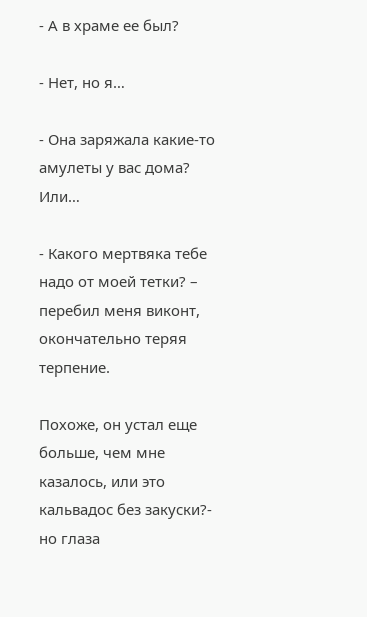- А в храме ее был?

- Нет, но я…

- Она заряжала какие-то амулеты у вас дома? Или…

- Какого мертвяка тебе надо от моей тетки? – перебил меня виконт, окончательно теряя терпение.

Похоже, он устал еще больше, чем мне казалось, или это кальвадос без закуски?- но глаза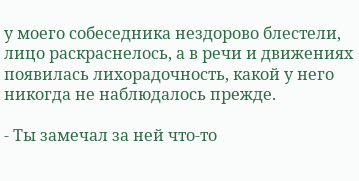у моего собеседника нездорово блестели, лицо раскраснелось, а в речи и движениях появилась лихорадочность, какой у него никогда не наблюдалось прежде.

- Ты замечал за ней что-то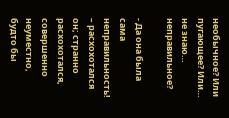необычное? Или пугающее? Или… не знаю… неправильное?

- Да она была сама неправильность! – расхохотался он; странно расхохотался, совершенно неуместно, будто бы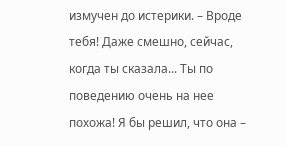измучен до истерики. – Вроде тебя! Даже смешно, сейчас, когда ты сказала... Ты по поведению очень на нее похожа! Я бы решил, что она –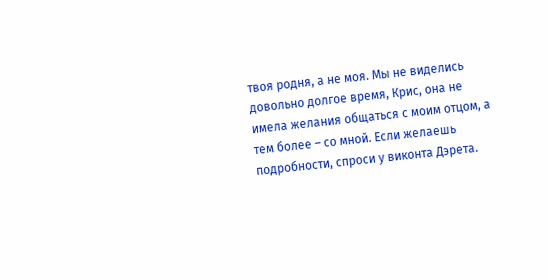твоя родня, а не моя. Мы не виделись довольно долгое время, Крис, она не имела желания общаться с моим отцом, а тем более – со мной. Если желаешь подробности, спроси у виконта Дэрета.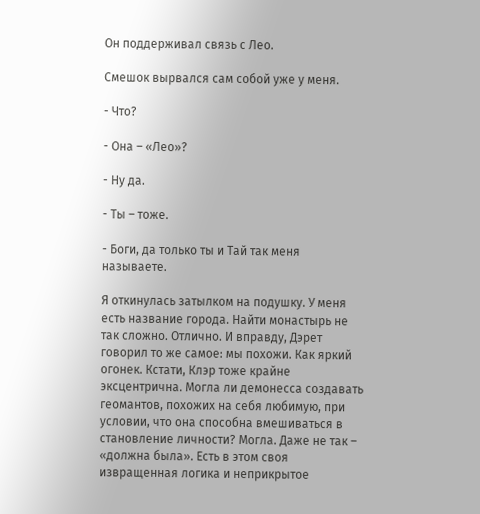Он поддерживал связь с Лео.

Смешок вырвался сам собой уже у меня.

- Что?

- Она – «Лео»?

- Ну да.

- Ты – тоже.

- Боги, да только ты и Тай так меня называете.

Я откинулась затылком на подушку. У меня есть название города. Найти монастырь не так сложно. Отлично. И вправду, Дэрет говорил то же самое: мы похожи. Как яркий огонек. Кстати, Клэр тоже крайне эксцентрична. Могла ли демонесса создавать геомантов, похожих на себя любимую, при условии, что она способна вмешиваться в становление личности? Могла. Даже не так – «должна была». Есть в этом своя извращенная логика и неприкрытое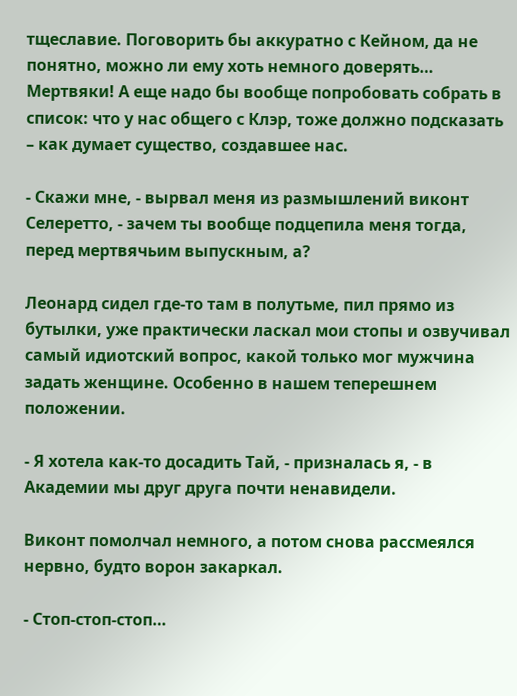тщеславие. Поговорить бы аккуратно с Кейном, да не понятно, можно ли ему хоть немного доверять… Мертвяки! А еще надо бы вообще попробовать собрать в список: что у нас общего с Клэр, тоже должно подсказать – как думает существо, создавшее нас.

- Скажи мне, - вырвал меня из размышлений виконт Селеретто, - зачем ты вообще подцепила меня тогда, перед мертвячьим выпускным, а?

Леонард сидел где-то там в полутьме, пил прямо из бутылки, уже практически ласкал мои стопы и озвучивал самый идиотский вопрос, какой только мог мужчина задать женщине. Особенно в нашем теперешнем положении.

- Я хотела как-то досадить Тай, - призналась я, - в Академии мы друг друга почти ненавидели.

Виконт помолчал немного, а потом снова рассмеялся нервно, будто ворон закаркал.

- Стоп-стоп-стоп…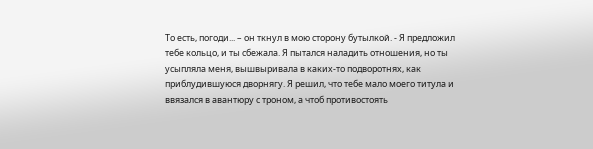То есть, погоди... – он ткнул в мою сторону бутылкой. - Я предложил тебе кольцо, и ты сбежала. Я пытался наладить отношения, но ты усыпляла меня, вышвыривала в каких-то подворотнях, как приблудившуюся дворнягу. Я решил, что тебе мало моего титула и ввязался в авантюру с троном, а чтоб противостоять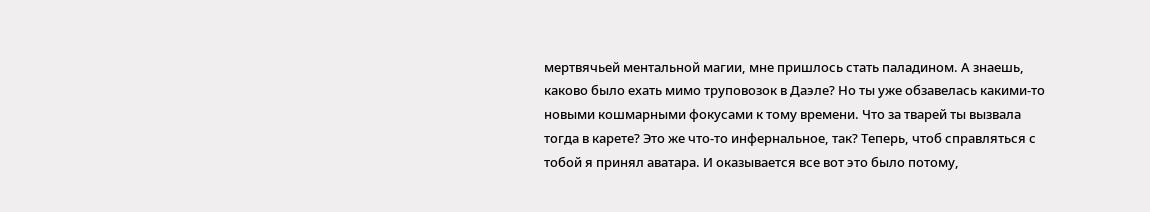мертвячьей ментальной магии, мне пришлось стать паладином. А знаешь, каково было ехать мимо труповозок в Даэле? Но ты уже обзавелась какими-то новыми кошмарными фокусами к тому времени. Что за тварей ты вызвала тогда в карете? Это же что-то инфернальное, так? Теперь, чтоб справляться с тобой я принял аватара. И оказывается все вот это было потому,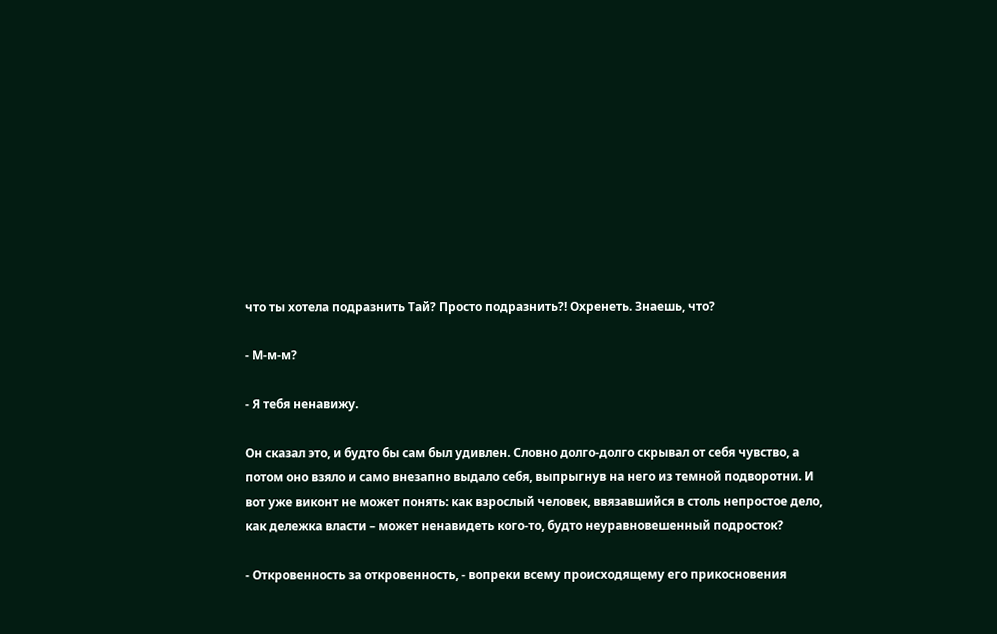что ты хотела подразнить Тай? Просто подразнить?! Охренеть. Знаешь, что?

- М-м-м?

- Я тебя ненавижу.

Он сказал это, и будто бы сам был удивлен. Словно долго-долго скрывал от себя чувство, а потом оно взяло и само внезапно выдало себя, выпрыгнув на него из темной подворотни. И вот уже виконт не может понять: как взрослый человек, ввязавшийся в столь непростое дело, как дележка власти – может ненавидеть кого-то, будто неуравновешенный подросток?

- Откровенность за откровенность, - вопреки всему происходящему его прикосновения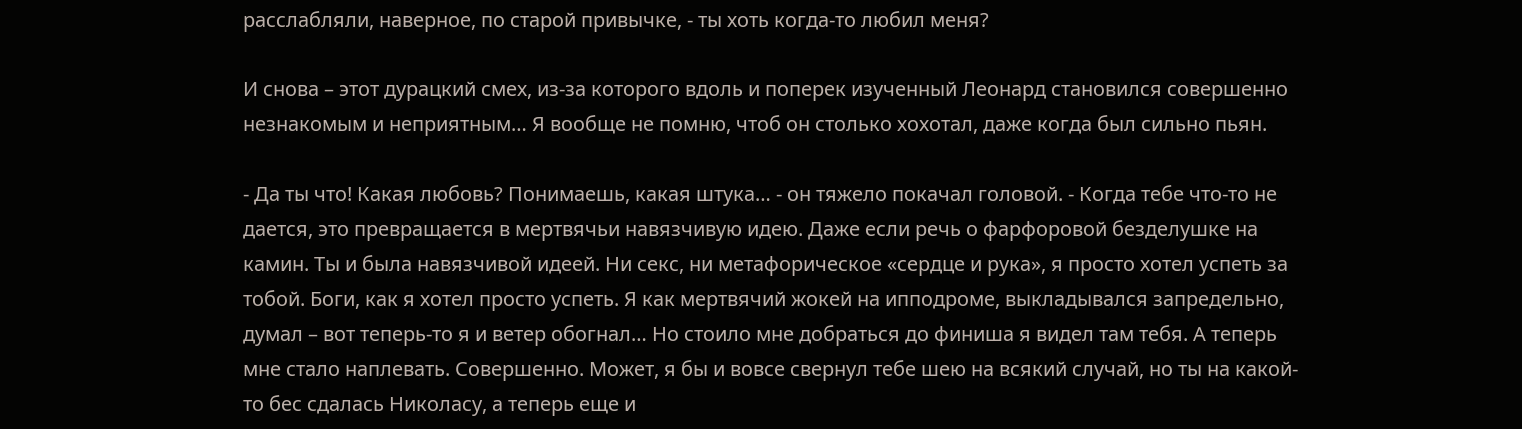расслабляли, наверное, по старой привычке, - ты хоть когда-то любил меня?

И снова – этот дурацкий смех, из-за которого вдоль и поперек изученный Леонард становился совершенно незнакомым и неприятным… Я вообще не помню, чтоб он столько хохотал, даже когда был сильно пьян.

- Да ты что! Какая любовь? Понимаешь, какая штука… - он тяжело покачал головой. - Когда тебе что-то не дается, это превращается в мертвячьи навязчивую идею. Даже если речь о фарфоровой безделушке на камин. Ты и была навязчивой идеей. Ни секс, ни метафорическое «сердце и рука», я просто хотел успеть за тобой. Боги, как я хотел просто успеть. Я как мертвячий жокей на ипподроме, выкладывался запредельно, думал – вот теперь-то я и ветер обогнал… Но стоило мне добраться до финиша я видел там тебя. А теперь мне стало наплевать. Совершенно. Может, я бы и вовсе свернул тебе шею на всякий случай, но ты на какой-то бес сдалась Николасу, а теперь еще и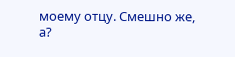моему отцу. Смешно же, а?